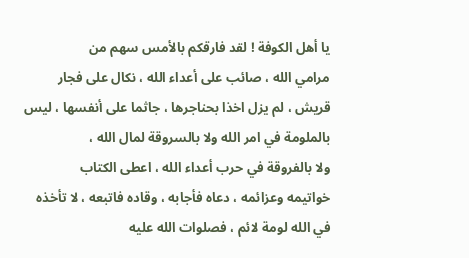يا أهل الكوفة ! لقد فارقكم بالأمس سهم من
مرامي الله ، صائب على أعداء الله ، نكال على فجار
قريش ، لم يزل اخذا بحناجرها ، جاثما على أنفسها ، ليس
بالملومة في امر الله ولا بالسروقة لمال الله ،
ولا بالفروقة في حرب أعداء الله ، اعطى الكتاب
خواتيمه وعزائمه ، دعاه فأجابه ، وقاده فاتبعه ، لا تأخذه
في الله لومة لائم ، فصلوات الله عليه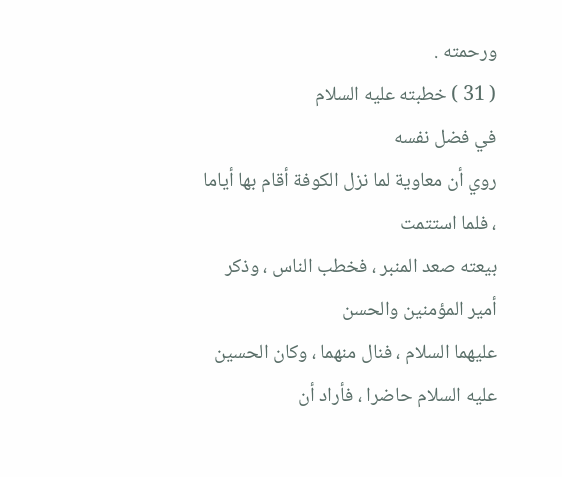ورحمته .
( 31 ) خطبته عليه السلام
في فضل نفسه
روي أن معاوية لما نزل الكوفة أقام بها أياما ، فلما استتمت
بيعته صعد المنبر ، فخطب الناس ، وذكر أمير المؤمنين والحسن
عليهما السلام ، فنال منهما ، وكان الحسين عليه السلام حاضرا ، فأراد أن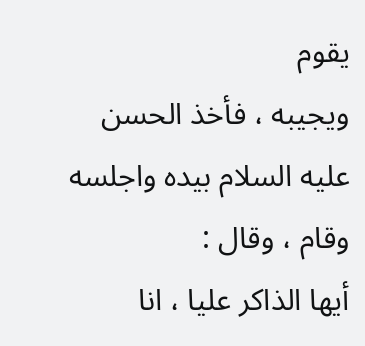يقوم
ويجيبه ، فأخذ الحسن عليه السلام بيده واجلسه وقام ، وقال :
أيها الذاكر عليا ، انا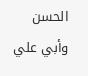الحسن وأبي علي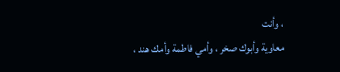، وأنت
معاوية وأبوك صخر ، وأمي فاطمة وأمك هند ،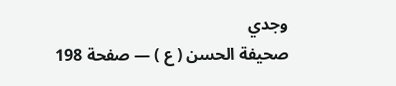وجدي
صحيفة الحسن ( ع ) — صفحة 198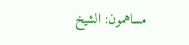مساهمون: الشيخ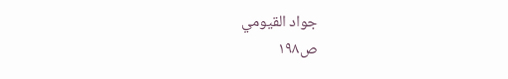جواد القيومي
ص١٩٨